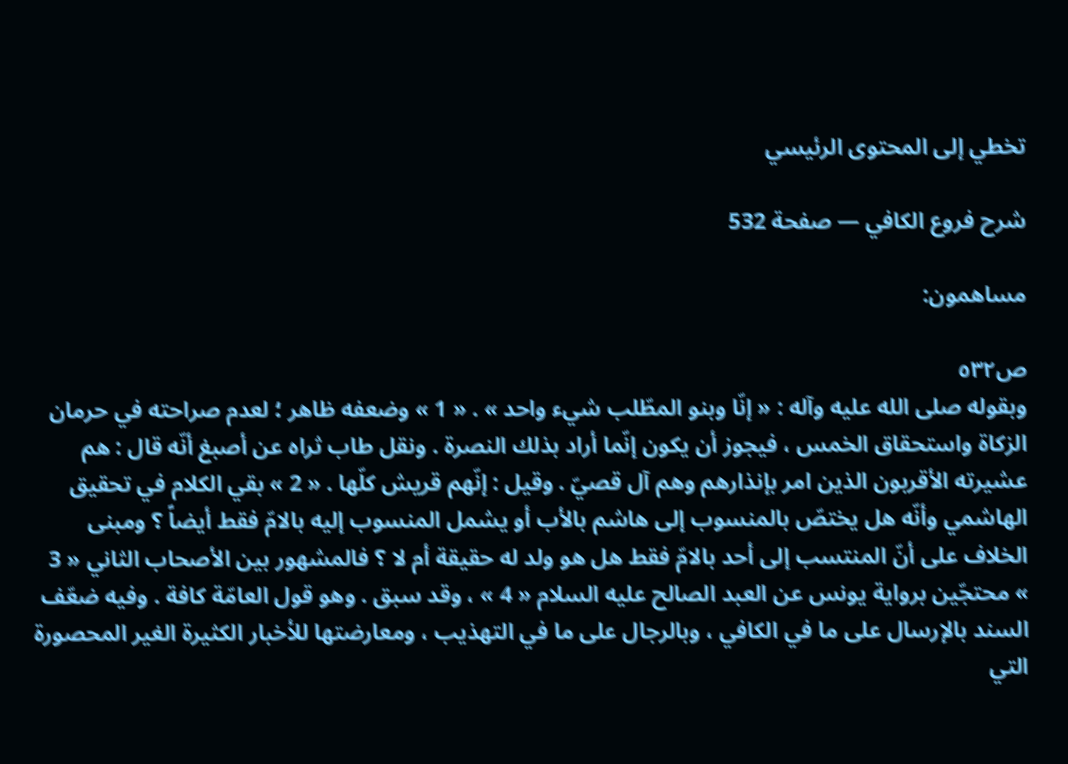تخطي إلى المحتوى الرئيسي

شرح فروع الكافي — صفحة 532

مساهمون:

ص٥٣٢
وبقوله صلى الله عليه وآله : « إنّا وبنو المطّلب شيء واحد » . « 1 » وضعفه ظاهر ؛ لعدم صراحته في حرمان الزكاة واستحقاق الخمس ، فيجوز أن يكون إنّما أراد بذلك النصرة . ونقل طاب ثراه عن أصبغ أنّه قال : هم عشيرته الأقربون الذين امر بإنذارهم وهم آل قصيّ . وقيل : إنّهم قريش كلّها . « 2 » بقي الكلام في تحقيق الهاشمي وأنّه هل يختصّ بالمنسوب إلى هاشم بالأب أو يشمل المنسوب إليه بالامّ فقط أيضاً ؟ ومبنى الخلاف على أنّ المنتسب إلى أحد بالامّ فقط هل هو ولد له حقيقة أم لا ؟ فالمشهور بين الأصحاب الثاني « 3 » محتجّين برواية يونس عن العبد الصالح عليه السلام « 4 » ، وقد سبق . وهو قول العامّة كافة . وفيه ضعّف السند بالإرسال على ما في الكافي ، وبالرجال على ما في التهذيب ، ومعارضتها للأخبار الكثيرة الغير المحصورة التي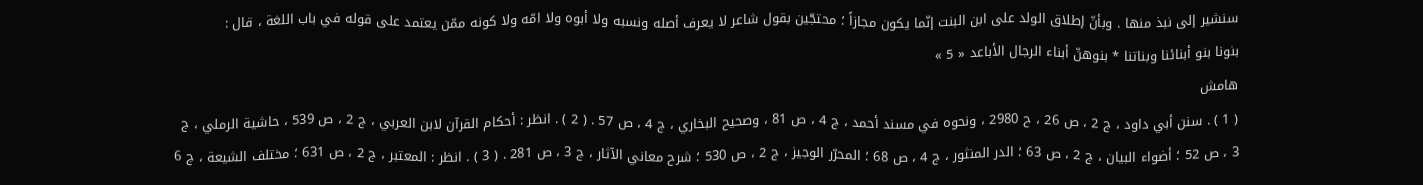سنشير إلى نبذ منها . وبأنّ إطلاق الولد على ابن البنت إنّما يكون مجازاً ؛ محتجّين بقول شاعر لا يعرف أصله ونسبه ولا أبوه ولا امّه ولا كونه ممّن يعتمد على قوله في باب اللغة ، قال :
بنونا بنو أبنائنا وبناتنا * بنوهنّ أبناء الرجال الأباعد « 5 »
هامش
( 1 ) . سنن أبي داود ، ج 2 ، ص 26 ، ح 2980 ، ونحوه في مسند أحمد ، ج 4 ، ص 81 ، وصحيح البخاري ، ج 4 ، ص 57 . ( 2 ) . انظر : أحكام القرآن لابن العربي ، ج 2 ، ص 539 ، حاشية الرملي ، ج 3 ، ص 52 ؛ أضواء البيان ، ج 2 ، ص 63 ؛ الدر المنثور ، ج 4 ، ص 68 ؛ المحرّر الوجيز ، ج 2 ، ص 530 ؛ شرح معاني الآثار ، ج 3 ، ص 281 . ( 3 ) . انظر : المعتبر ، ج 2 ، ص 631 ؛ مختلف الشيعة ، ج 6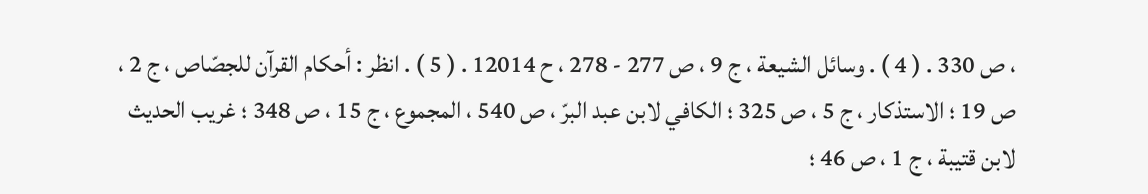، ص 330 . ( 4 ) . وسائل الشيعة ، ج 9 ، ص 277 - 278 ، ح 12014 . ( 5 ) . انظر : أحكام القرآن للجصّاص ، ج 2 ، ص 19 ؛ الاستذكار ، ج 5 ، ص 325 ؛ الكافي لابن عبد البرّ ، ص 540 ، المجموع ، ج 15 ، ص 348 ؛ غريب الحديث لابن قتيبة ، ج 1 ، ص 46 ؛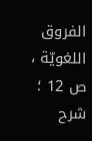الفروق اللغويّة ، ص 12 ؛ شرح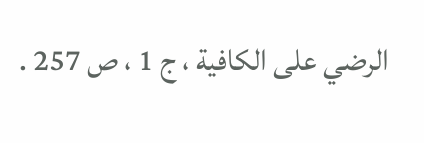الرضي على الكافية ، ج 1 ، ص 257 .